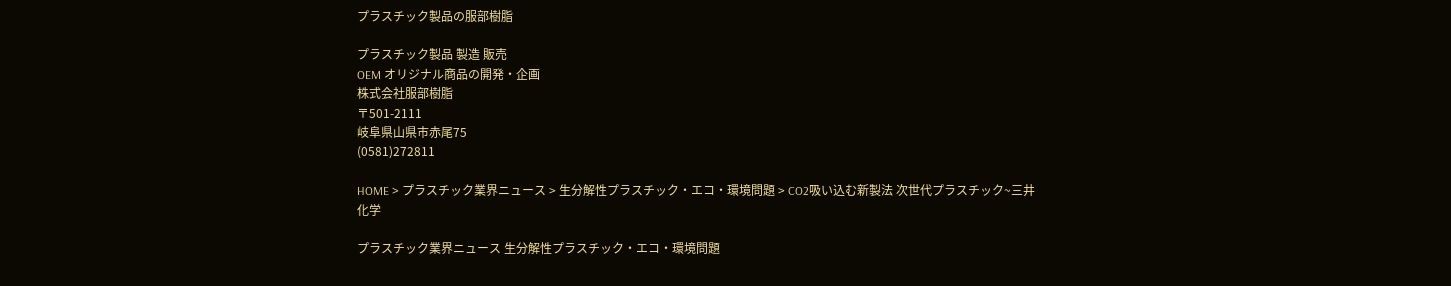プラスチック製品の服部樹脂

プラスチック製品 製造 販売
OEM オリジナル商品の開発・企画
株式会社服部樹脂
〒501-2111
岐阜県山県市赤尾75
(0581)272811

HOME > プラスチック業界ニュース > 生分解性プラスチック・エコ・環境問題 > CO2吸い込む新製法 次世代プラスチック~三井化学

プラスチック業界ニュース 生分解性プラスチック・エコ・環境問題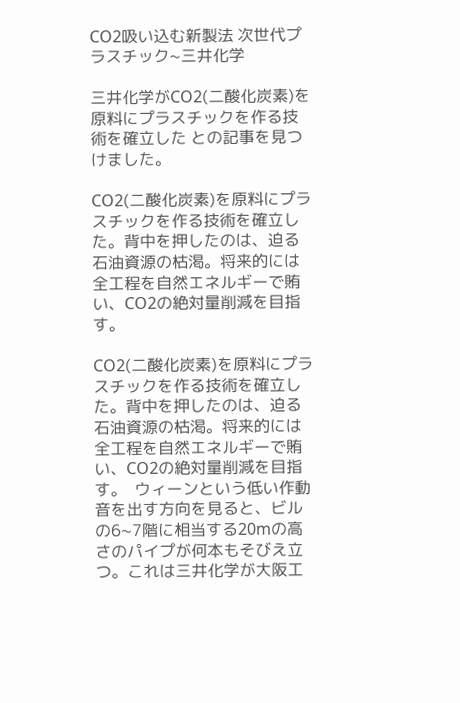CO2吸い込む新製法 次世代プラスチック~三井化学

三井化学がCO2(二酸化炭素)を原料にプラスチックを作る技術を確立した との記事を見つけました。

CO2(二酸化炭素)を原料にプラスチックを作る技術を確立した。背中を押したのは、迫る石油資源の枯渇。将来的には全工程を自然エネルギーで賄い、CO2の絶対量削減を目指す。

CO2(二酸化炭素)を原料にプラスチックを作る技術を確立した。背中を押したのは、迫る石油資源の枯渇。将来的には全工程を自然エネルギーで賄い、CO2の絶対量削減を目指す。  ウィーンという低い作動音を出す方向を見ると、ビルの6~7階に相当する20mの高さのパイプが何本もそびえ立つ。これは三井化学が大阪工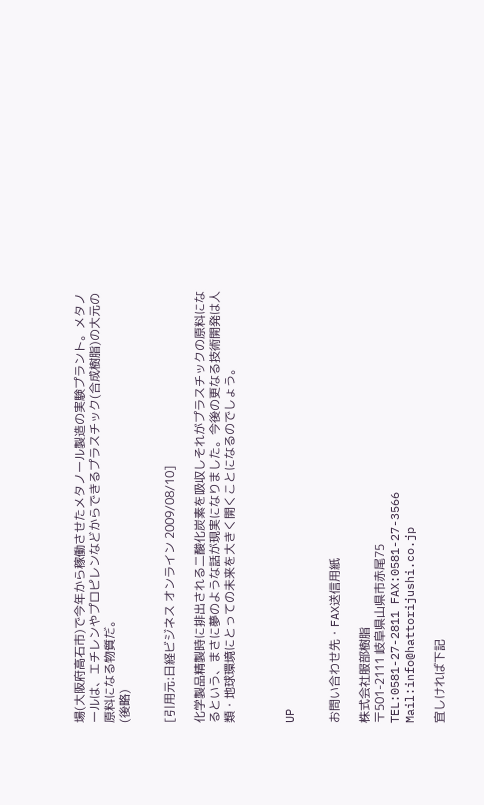場(大阪府高石市)で今年から稼働させたメタノール製造の実験プラント。メタノールは、エチレンやプロピレンなどからできるプラスチック(合成樹脂)の大元の原料になる物質だ。
(後略)


[引用元:日経ビジネス オンライン 2009/08/10]

化学製品精製時に排出される二酸化炭素を吸収しそれがプラスチックの原料になるという、まさに夢のような話が現実になりました。今後の更なる技術開発は人類・地球環境にとっての未来を大きく開くことになるのでしょう。



UP


お問い合わせ先・FAX送信用紙

株式会社服部樹脂
〒501-2111 岐阜県山県市赤尾75
TEL:0581-27-2811 FAX:0581-27-3566  Mail:info@hattorijushi.co.jp

宜しければ下記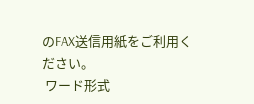のFAX送信用紙をご利用ください。
 ワード形式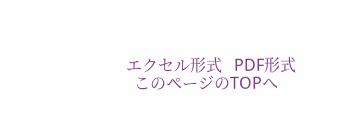エクセル形式   PDF形式
  このページのTOPへ